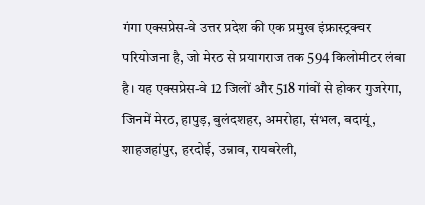गंगा एक्सप्रेस-वे उत्तर प्रदेश की एक प्रमुख इंफ्रास्ट्रक्चर परियोजना है, जो मेरठ से प्रयागराज तक 594 किलोमीटर लंबा है। यह एक्सप्रेस-वे 12 जिलों और 518 गांवों से होकर गुजरेगा, जिनमें मेरठ, हापुड़, बुलंदशहर, अमरोहा, संभल, बदायूं, शाहजहांपुर, हरदोई, उन्नाव, रायबरेली,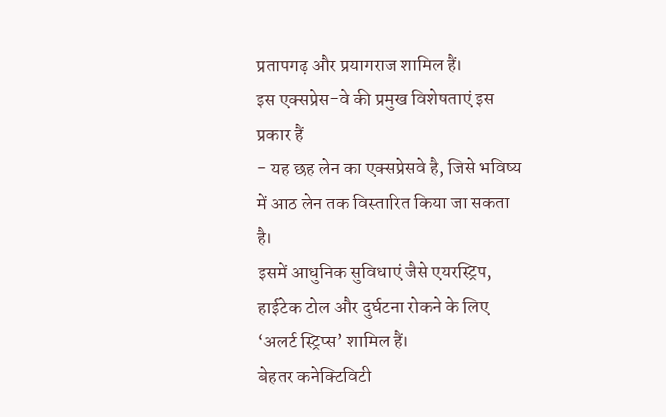प्रतापगढ़ और प्रयागराज शामिल हैं।
इस एक्सप्रेस-वे की प्रमुख विशेषताएं इस प्रकार हैं
- यह छह लेन का एक्सप्रेसवे है, जिसे भविष्य में आठ लेन तक विस्तारित किया जा सकता है।
इसमें आधुनिक सुविधाएं जैसे एयरस्ट्रिप, हाईटेक टोल और दुर्घटना रोकने के लिए ‘अलर्ट स्ट्रिप्स’ शामिल हैं।
बेहतर कनेक्टिविटी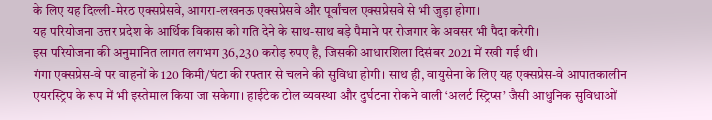के लिए यह दिल्ली-मेरठ एक्सप्रेसवे, आगरा-लखनऊ एक्सप्रेसवे और पूर्वांचल एक्सप्रेसवे से भी जुड़ा होगा।
यह परियोजना उत्तर प्रदेश के आर्थिक विकास को गति देने के साथ-साथ बड़े पैमाने पर रोजगार के अवसर भी पैदा करेगी।
इस परियोजना की अनुमानित लागत लगभग 36,230 करोड़ रुपए है, जिसकी आधारशिला दिसंबर 2021 में रखी गई थी।
गंगा एक्सप्रेस-वे पर वाहनों के 120 किमी/घंटा की रफ्तार से चलने की सुविधा होगी। साथ ही, वायुसेना के लिए यह एक्सप्रेस-वे आपातकालीन एयरस्ट्रिप के रूप में भी इस्तेमाल किया जा सकेगा। हाईटेक टोल व्यवस्था और दुर्घटना रोकने वाली ‘अलर्ट स्ट्रिप्स’ जैसी आधुनिक सुविधाओं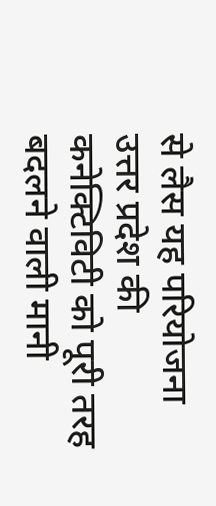से लैस यह परियोजना उत्तर प्रदेश की कनेक्टिविटी को पूरी तरह बदलने वाली मानी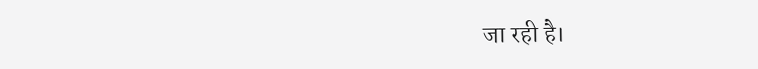जा रही है।